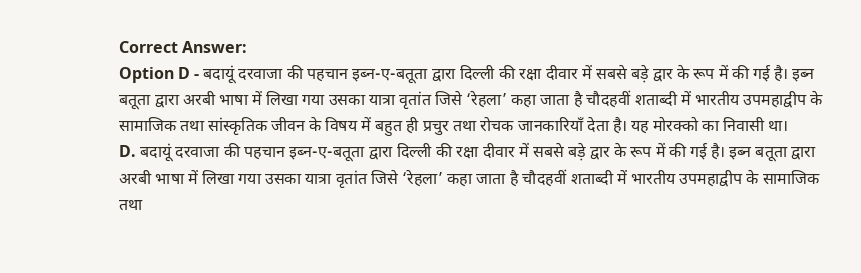Correct Answer:
Option D - बदायूं दरवाजा की पहचान इब्न-ए-बतूता द्वारा दिल्ली की रक्षा दीवार में सबसे बड़े द्वार के रूप में की गई है। इब्न बतूता द्वारा अरबी भाषा में लिखा गया उसका यात्रा वृतांत जिसे ‘रेहला’ कहा जाता है चौदहवीं शताब्दी में भारतीय उपमहाद्वीप के सामाजिक तथा सांस्कृतिक जीवन के विषय में बहुत ही प्रचुर तथा रोचक जानकारियाँ देता है। यह मोरक्को का निवासी था।
D. बदायूं दरवाजा की पहचान इब्न-ए-बतूता द्वारा दिल्ली की रक्षा दीवार में सबसे बड़े द्वार के रूप में की गई है। इब्न बतूता द्वारा अरबी भाषा में लिखा गया उसका यात्रा वृतांत जिसे ‘रेहला’ कहा जाता है चौदहवीं शताब्दी में भारतीय उपमहाद्वीप के सामाजिक तथा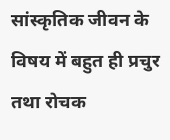सांस्कृतिक जीवन के विषय में बहुत ही प्रचुर तथा रोचक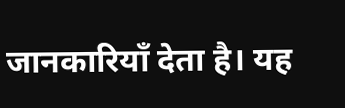जानकारियाँ देता है। यह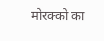मोरक्को का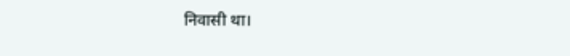निवासी था।